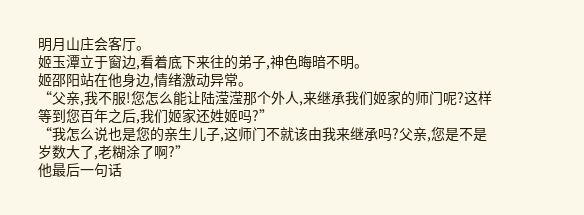明月山庄会客厅。
姬玉潭立于窗边,看着底下来往的弟子,神色晦暗不明。
姬邵阳站在他身边,情绪激动异常。
“父亲,我不服!您怎么能让陆滢滢那个外人,来继承我们姬家的师门呢?这样等到您百年之后,我们姬家还姓姬吗?”
“我怎么说也是您的亲生儿子,这师门不就该由我来继承吗?父亲,您是不是岁数大了,老糊涂了啊?”
他最后一句话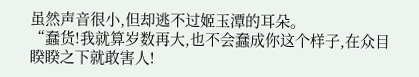虽然声音很小,但却逃不过姬玉潭的耳朵。
“蠢货!我就算岁数再大,也不会蠢成你这个样子,在众目睽睽之下就敢害人!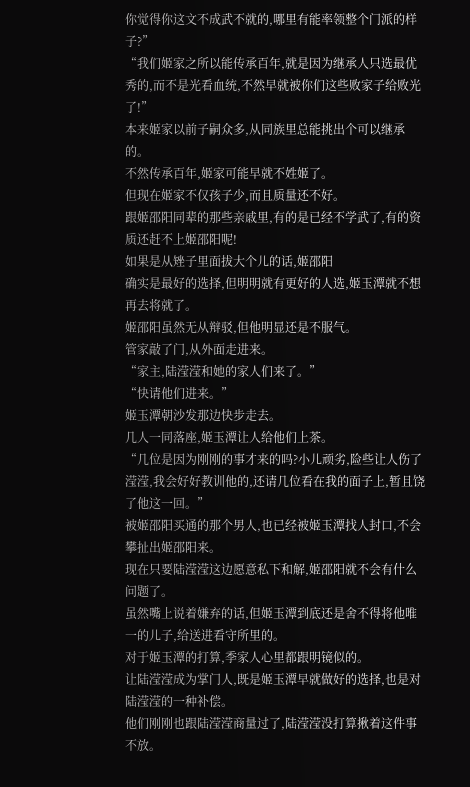你觉得你这文不成武不就的,哪里有能率领整个门派的样子?”
“我们姬家之所以能传承百年,就是因为继承人只选最优秀的,而不是光看血统,不然早就被你们这些败家子给败光了!”
本来姬家以前子嗣众多,从同族里总能挑出个可以继承的。
不然传承百年,姬家可能早就不姓姬了。
但现在姬家不仅孩子少,而且质量还不好。
跟姬邵阳同辈的那些亲戚里,有的是已经不学武了,有的资质还赶不上姬邵阳呢!
如果是从矬子里面拔大个儿的话,姬邵阳
确实是最好的选择,但明明就有更好的人选,姬玉潭就不想再去将就了。
姬邵阳虽然无从辩驳,但他明显还是不服气。
管家敲了门,从外面走进来。
“家主,陆滢滢和她的家人们来了。”
“快请他们进来。”
姬玉潭朝沙发那边快步走去。
几人一同落座,姬玉潭让人给他们上茶。
“几位是因为刚刚的事才来的吗?小儿顽劣,险些让人伤了滢滢,我会好好教训他的,还请几位看在我的面子上,暂且饶了他这一回。”
被姬邵阳买通的那个男人,也已经被姬玉潭找人封口,不会攀扯出姬邵阳来。
现在只要陆滢滢这边愿意私下和解,姬邵阳就不会有什么问题了。
虽然嘴上说着嫌弃的话,但姬玉潭到底还是舍不得将他唯一的儿子,给送进看守所里的。
对于姬玉潭的打算,季家人心里都跟明镜似的。
让陆滢滢成为掌门人,既是姬玉潭早就做好的选择,也是对陆滢滢的一种补偿。
他们刚刚也跟陆滢滢商量过了,陆滢滢没打算揪着这件事不放。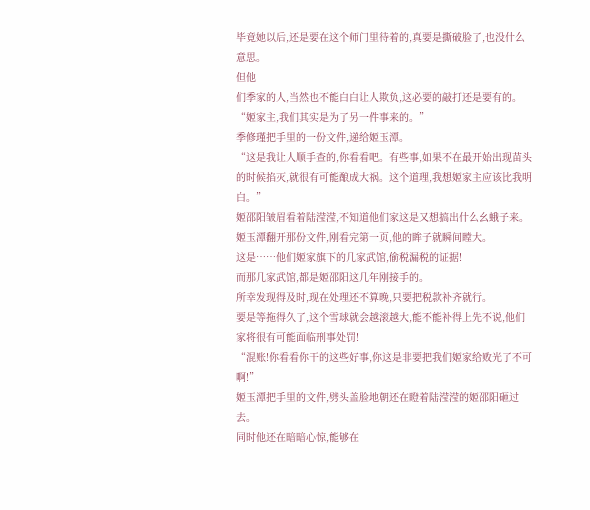毕竟她以后,还是要在这个师门里待着的,真要是撕破脸了,也没什么意思。
但他
们季家的人,当然也不能白白让人欺负,这必要的敲打还是要有的。
“姬家主,我们其实是为了另一件事来的。”
季修瑾把手里的一份文件,递给姬玉潭。
“这是我让人顺手查的,你看看吧。有些事,如果不在最开始出现苗头的时候掐灭,就很有可能酿成大祸。这个道理,我想姬家主应该比我明白。”
姬邵阳皱眉看着陆滢滢,不知道他们家这是又想搞出什么幺蛾子来。
姬玉潭翻开那份文件,刚看完第一页,他的眸子就瞬间瞠大。
这是……他们姬家旗下的几家武馆,偷税漏税的证据!
而那几家武馆,都是姬邵阳这几年刚接手的。
所幸发现得及时,现在处理还不算晚,只要把税款补齐就行。
要是等拖得久了,这个雪球就会越滚越大,能不能补得上先不说,他们家将很有可能面临刑事处罚!
“混账!你看看你干的这些好事,你这是非要把我们姬家给败光了不可啊!”
姬玉潭把手里的文件,劈头盖脸地朝还在瞪着陆滢滢的姬邵阳砸过去。
同时他还在暗暗心惊,能够在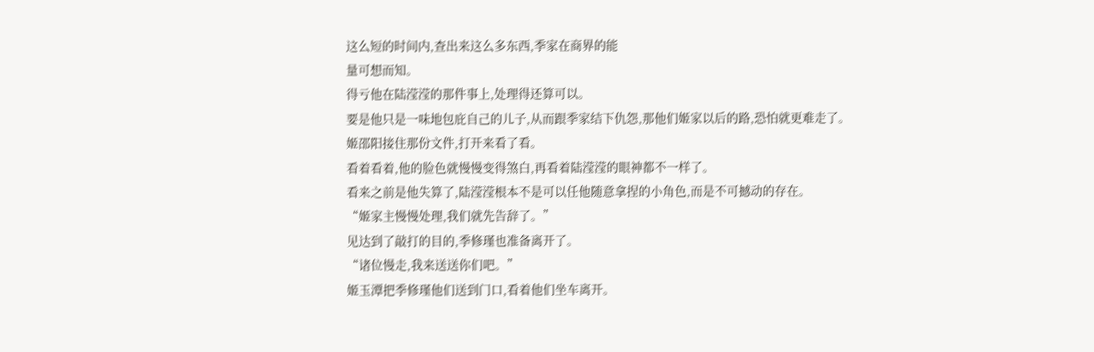这么短的时间内,查出来这么多东西,季家在商界的能
量可想而知。
得亏他在陆滢滢的那件事上,处理得还算可以。
要是他只是一味地包庇自己的儿子,从而跟季家结下仇怨,那他们姬家以后的路,恐怕就更难走了。
姬邵阳接住那份文件,打开来看了看。
看着看着,他的脸色就慢慢变得煞白,再看着陆滢滢的眼神都不一样了。
看来之前是他失算了,陆滢滢根本不是可以任他随意拿捏的小角色,而是不可撼动的存在。
“姬家主慢慢处理,我们就先告辞了。”
见达到了敲打的目的,季修瑾也准备离开了。
“诸位慢走,我来送送你们吧。”
姬玉潭把季修瑾他们送到门口,看着他们坐车离开。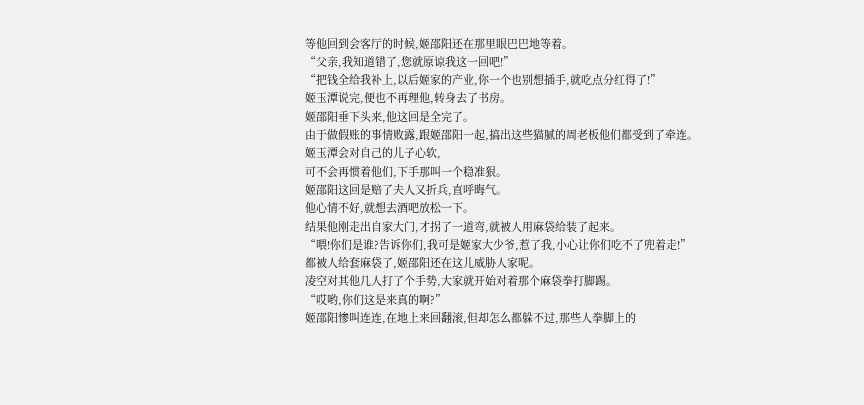等他回到会客厅的时候,姬邵阳还在那里眼巴巴地等着。
“父亲,我知道错了,您就原谅我这一回吧!”
“把钱全给我补上,以后姬家的产业,你一个也别想插手,就吃点分红得了!”
姬玉潭说完,便也不再理他,转身去了书房。
姬邵阳垂下头来,他这回是全完了。
由于做假账的事情败露,跟姬邵阳一起,搞出这些猫腻的周老板他们都受到了牵连。
姬玉潭会对自己的儿子心软,
可不会再惯着他们,下手那叫一个稳准狠。
姬邵阳这回是赔了夫人又折兵,直呼晦气。
他心情不好,就想去酒吧放松一下。
结果他刚走出自家大门,才拐了一道弯,就被人用麻袋给装了起来。
“喂!你们是谁?告诉你们,我可是姬家大少爷,惹了我,小心让你们吃不了兜着走!”
都被人给套麻袋了,姬邵阳还在这儿威胁人家呢。
凌空对其他几人打了个手势,大家就开始对着那个麻袋拳打脚踢。
“哎哟,你们这是来真的啊?”
姬邵阳惨叫连连,在地上来回翻滚,但却怎么都躲不过,那些人拳脚上的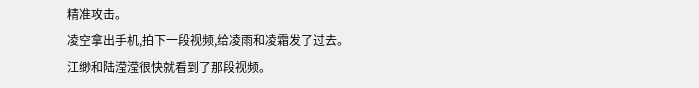精准攻击。
凌空拿出手机,拍下一段视频,给凌雨和凌霜发了过去。
江缈和陆滢滢很快就看到了那段视频。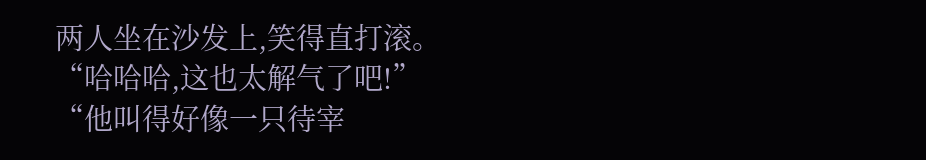两人坐在沙发上,笑得直打滚。
“哈哈哈,这也太解气了吧!”
“他叫得好像一只待宰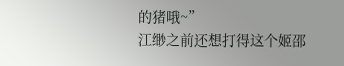的猪哦~”
江缈之前还想打得这个姬邵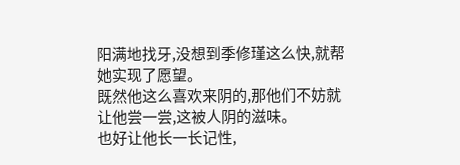阳满地找牙,没想到季修瑾这么快,就帮她实现了愿望。
既然他这么喜欢来阴的,那他们不妨就让他尝一尝,这被人阴的滋味。
也好让他长一长记性,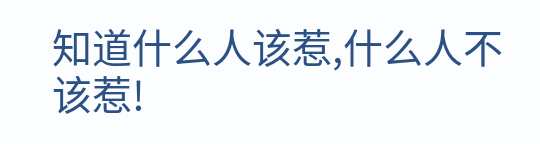知道什么人该惹,什么人不该惹!